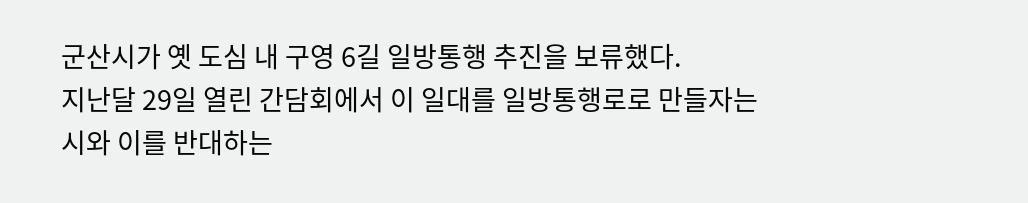군산시가 옛 도심 내 구영 6길 일방통행 추진을 보류했다.
지난달 29일 열린 간담회에서 이 일대를 일방통행로로 만들자는 시와 이를 반대하는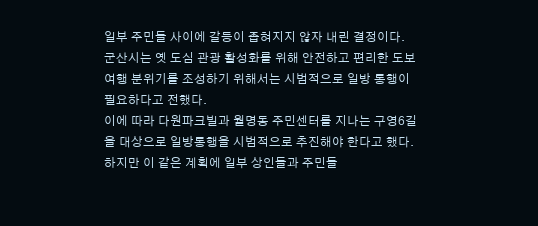일부 주민들 사이에 갈등이 좁혀지지 않자 내린 결정이다.
군산시는 옛 도심 관광 활성화를 위해 안전하고 편리한 도보 여행 분위기를 조성하기 위해서는 시범적으로 일방 통행이 필요하다고 전했다.
이에 따라 다원파크빌과 월명동 주민센터를 지나는 구영6길을 대상으로 일방통행을 시범적으로 추진해야 한다고 했다.
하지만 이 같은 계획에 일부 상인들과 주민들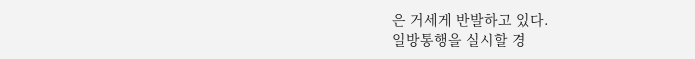은 거세게 반발하고 있다.
일방통행을 실시할 경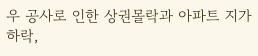우 공사로 인한 상권몰락과 아파트 지가 하락,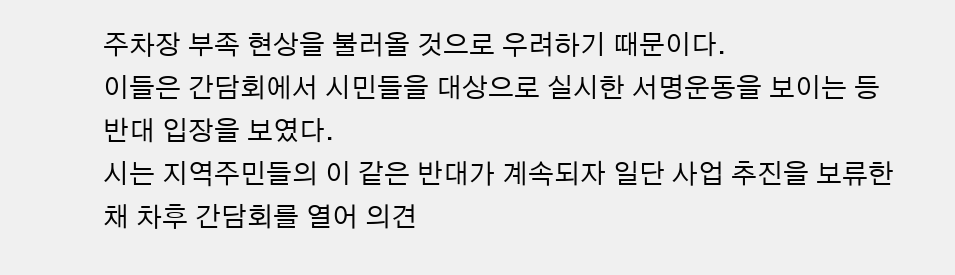주차장 부족 현상을 불러올 것으로 우려하기 때문이다.
이들은 간담회에서 시민들을 대상으로 실시한 서명운동을 보이는 등 반대 입장을 보였다.
시는 지역주민들의 이 같은 반대가 계속되자 일단 사업 추진을 보류한 채 차후 간담회를 열어 의견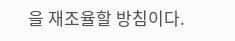을 재조율할 방침이다.